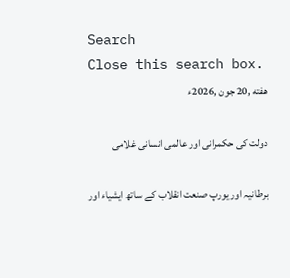Search
Close this search box.
هفته ,20 جون ,2026ء

دولت کی حکمرانی اور عالمی انسانی غلامی

برطانیہ اور یورپ صنعت انقلاب کے ساتھ ایشیاء اور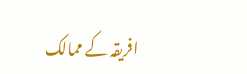افریقہ کے ممالک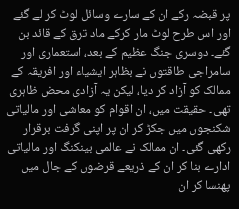پر قبضہ رکے ان کے سارے وسائل لوٹ کر لے گئے اور اس طرح لوٹ مار کرکے ماد ترق کے قائد بن گئے۔ دوسری جنگ عظیم کے بعد، استعماری اور سامراجی طاقتوں نے بظاہر ایشیاء اور افریقہ کے ممالک کو آزاد کر دیا، لیکن یہ آزادی محض ظاہری تھی۔ حقیقت میں، ان اقوام کو معاشی اور مالیاتی شکنجوں میں جکڑ کر ان پر اپنی گرفت برقرار رکھی گئی۔ ان ممالک نے عالمی بینکنگ اور مالیاتی ادارے بنا کر ان کے ذریعے قرضوں کے جال میں پھنسا کر ان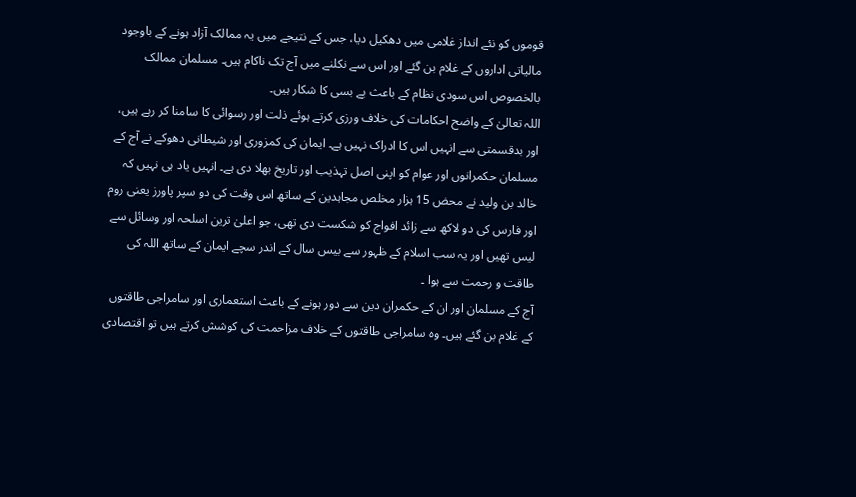قوموں کو نئے انداز غلامی میں دھکیل دیا، جس کے نتیجے میں یہ ممالک آزاد ہونے کے باوجود مالیاتی اداروں کے غلام بن گئے اور اس سے نکلنے میں آج تک ناکام ہیں۔ مسلمان ممالک بالخصوص اس سودی نظام کے باعث بے بسی کا شکار ہیں۔
اللہ تعالیٰ کے واضح احکامات کی خلاف ورزی کرتے ہوئے ذلت اور رسوائی کا سامنا کر رہے ہیں، اور بدقسمتی سے انہیں اس کا ادراک نہیں ہے۔ ایمان کی کمزوری اور شیطانی دھوکے نے آج کے مسلمان حکمرانوں اور عوام کو اپنی اصل تہذیب اور تاریخ بھلا دی ہے۔ انہیں یاد ہی نہیں کہ خالد بن ولید نے محض 15 ہزار مخلص مجاہدین کے ساتھ اس وقت کی دو سپر پاورز یعنی روم اور فارس کی دو لاکھ سے زائد افواج کو شکست دی تھی، جو اعلیٰ ترین اسلحہ اور وسائل سے لیس تھیں اور یہ سب اسلام کے ظہور سے بیس سال کے اندر سچے ایمان کے ساتھ اللہ کی طاقت و رحمت سے ہوا ۔
آج کے مسلمان اور ان کے حکمران دین سے دور ہونے کے باعث استعماری اور سامراجی طاقتوں کے غلام بن گئے ہیں۔ وہ سامراجی طاقتوں کے خلاف مزاحمت کی کوشش کرتے ہیں تو اقتصادی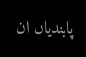پابندیاں ان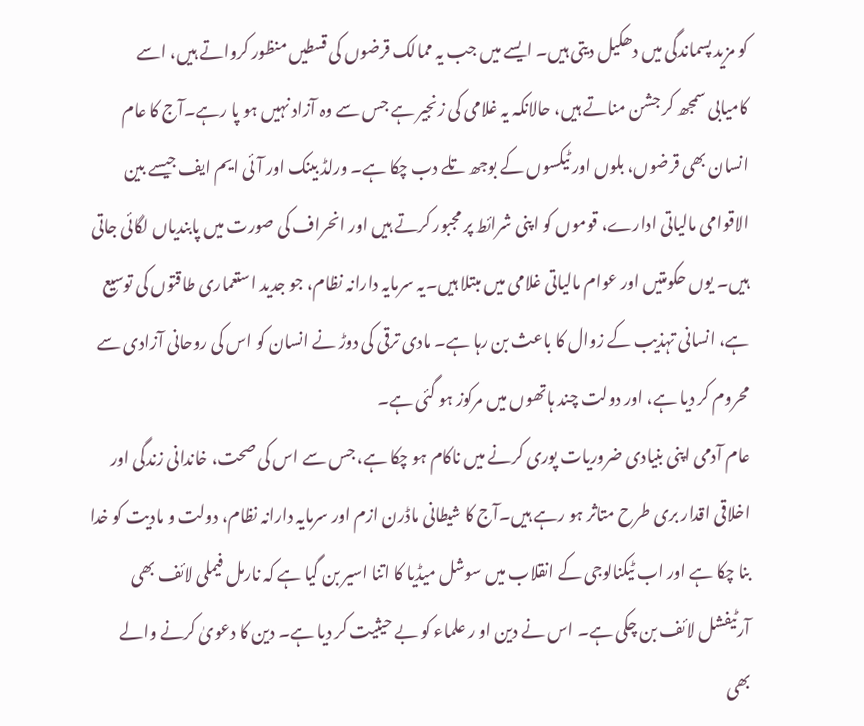کو مزید پسماندگی میں دھکیل دیتی ہیں۔ ایسے میں جب یہ ممالک قرضوں کی قسطیں منظور کرواتے ہیں، اسے کامیابی سمجھ کر جشن مناتے ہیں، حالانکہ یہ غلامی کی زنجیر ہے جس سے وہ آزاد نہیں ہو پا رہے۔آج کا عام انسان بھی قرضوں، بلوں اور ٹیکسوں کے بوجھ تلے دب چکا ہے۔ ورلڈ بینک اور آئی ایم ایف جیسے بین الاقوامی مالیاتی ادارے، قوموں کو اپنی شرائط پر مجبور کرتے ہیں اور انحراف کی صورت میں پابندیاں لگائی جاتی ہیں۔ یوں حکومتیں اور عوام مالیاتی غلامی میں مبتلا ہیں۔یہ سرمایہ دارانہ نظام، جو جدید استعماری طاقتوں کی توسیع ہے، انسانی تہذیب کے زوال کا باعث بن رہا ہے۔ مادی ترقی کی دوڑ نے انسان کو اس کی روحانی آزادی سے محروم کر دیا ہے، اور دولت چند ہاتھوں میں مرکوز ہو گئی ہے۔
عام آدمی اپنی بنیادی ضروریات پوری کرنے میں ناکام ہو چکا ہے، جس سے اس کی صحت، خاندانی زندگی اور اخلاقی اقدار بری طرح متاثر ہو رہے ہیں۔آج کا شیطانی ماڈرن ازم اور سرمایہ دارانہ نظام، دولت و مادیت کو خدا بنا چکا ہے اور اب ٹیکنالوجی کے انقلاب میں سوشل میڈیا کا اتنا اسیر بن گیا ہے کہ نارمل فیملی لائف بھی آرٹیفشل لائف بن چکی ہے۔ اس نے دین او ر علماء کو بے حیثیت کر دیا ہے۔ دین کا دعویٰ کرنے والے بھی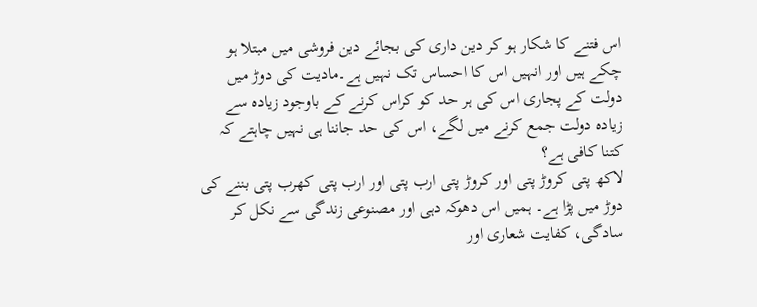اس فتنے کا شکار ہو کر دین داری کی بجائے دین فروشی میں مبتلا ہو چکے ہیں اور انہیں اس کا احساس تک نہیں ہے۔مادیت کی دوڑ میں دولت کے پجاری اس کی ہر حد کو کراس کرنے کے باوجود زیادہ سے زیادہ دولت جمع کرنے میں لگے، اس کی حد جاننا ہی نہیں چاہتے کہ کتنا کافی ہے؟
لاکھ پتی کروڑ پتی اور کروڑ پتی ارب پتی اور ارب پتی کھرب پتی بننے کی دوڑ میں پڑا ہے۔ ہمیں اس دھوکہ دہی اور مصنوعی زندگی سے نکل کر سادگی، کفایت شعاری اور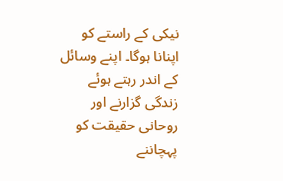نیکی کے راستے کو اپنانا ہوگا۔ اپنے وسائل کے اندر رہتے ہوئے زندگی گزارنے اور روحانی حقیقت کو پہچاننے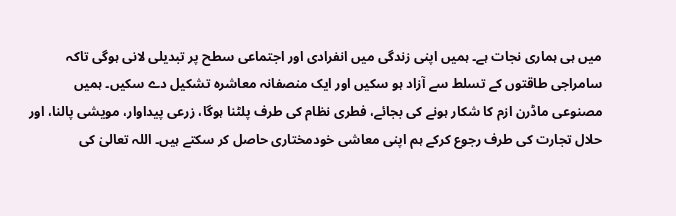میں ہی ہماری نجات ہے۔ ہمیں اپنی زندگی میں انفرادی اور اجتماعی سطح پر تبدیلی لانی ہوگی تاکہ سامراجی طاقتوں کے تسلط سے آزاد ہو سکیں اور ایک منصفانہ معاشرہ تشکیل دے سکیں۔ ہمیں مصنوعی ماڈرن ازم کا شکار ہونے کی بجائے، فطری نظام کی طرف پلٹنا ہوگا، زرعی پیداوار، مویشی پالنا، اور حلال تجارت کی طرف رجوع کرکے ہم اپنی معاشی خودمختاری حاصل کر سکتے ہیں۔ اللہ تعالیٰ کی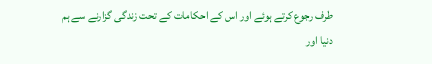طرف رجوع کرتے ہوئے اور اس کے احکامات کے تحت زندگی گزارنے سے ہم دنیا اور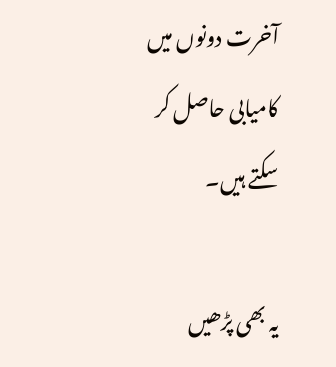آخرت دونوں میں کامیابی حاصل کر سکتے ہیں۔

یہ بھی پڑھیں